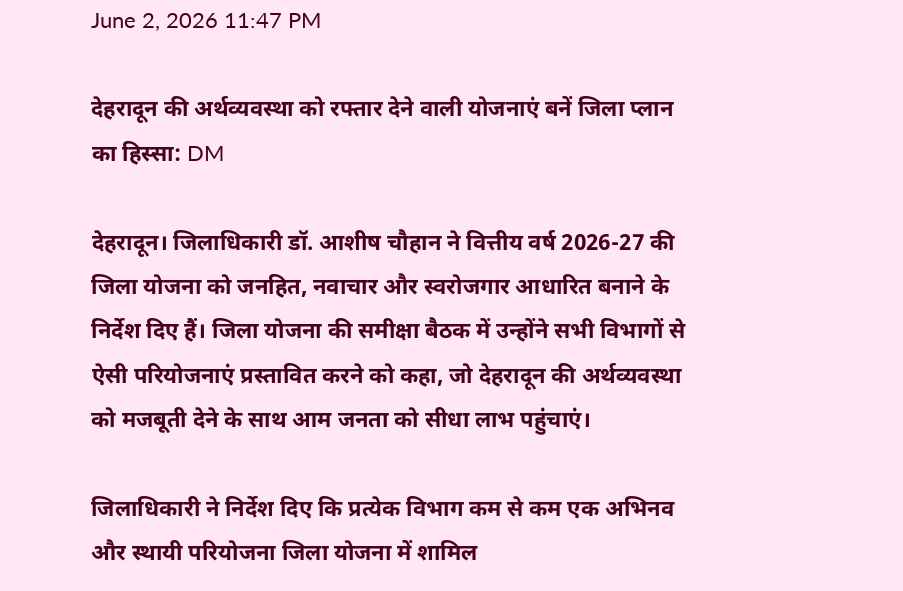June 2, 2026 11:47 PM

देहरादून की अर्थव्यवस्था को रफ्तार देने वाली योजनाएं बनें जिला प्लान का हिस्सा: DM

देहरादून। जिलाधिकारी डॉ. आशीष चौहान ने वित्तीय वर्ष 2026-27 की जिला योजना को जनहित, नवाचार और स्वरोजगार आधारित बनाने के निर्देश दिए हैं। जिला योजना की समीक्षा बैठक में उन्होंने सभी विभागों से ऐसी परियोजनाएं प्रस्तावित करने को कहा, जो देहरादून की अर्थव्यवस्था को मजबूती देने के साथ आम जनता को सीधा लाभ पहुंचाएं।

जिलाधिकारी ने निर्देश दिए कि प्रत्येक विभाग कम से कम एक अभिनव और स्थायी परियोजना जिला योजना में शामिल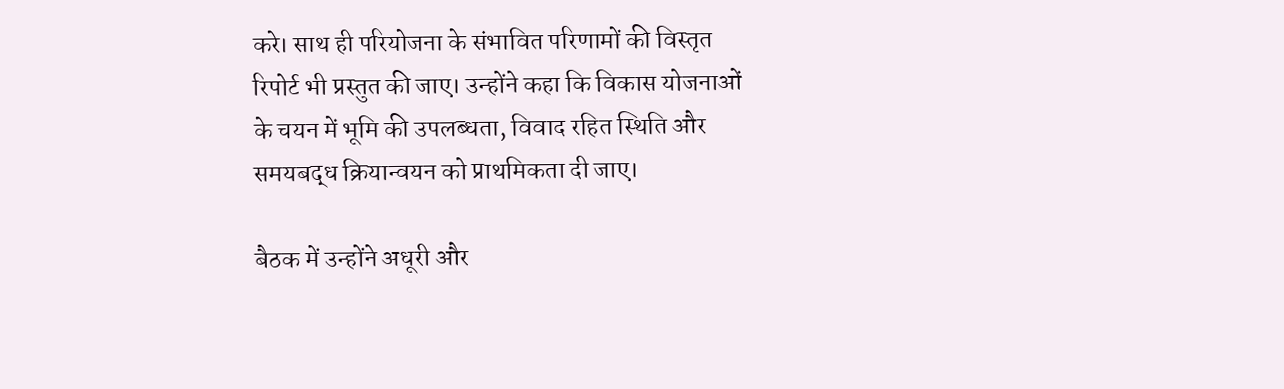करे। साथ ही परियोजना के संभावित परिणामों की विस्तृत रिपोर्ट भी प्रस्तुत की जाए। उन्होंने कहा कि विकास योजनाओं के चयन में भूमि की उपलब्धता, विवाद रहित स्थिति और समयबद्ध क्रियान्वयन को प्राथमिकता दी जाए।

बैठक में उन्होंने अधूरी और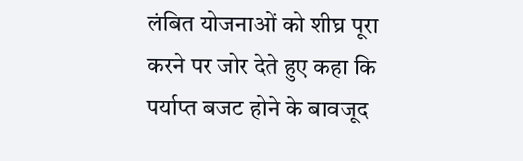लंबित योजनाओं को शीघ्र पूरा करने पर जोर देते हुए कहा कि पर्याप्त बजट होने के बावजूद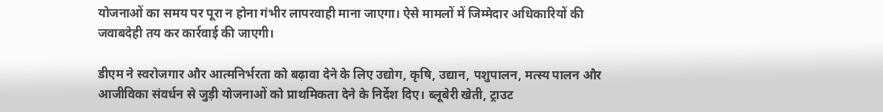योजनाओं का समय पर पूरा न होना गंभीर लापरवाही माना जाएगा। ऐसे मामलों में जिम्मेदार अधिकारियों की जवाबदेही तय कर कार्रवाई की जाएगी।

डीएम ने स्वरोजगार और आत्मनिर्भरता को बढ़ावा देने के लिए उद्योग, कृषि, उद्यान, पशुपालन, मत्स्य पालन और आजीविका संवर्धन से जुड़ी योजनाओं को प्राथमिकता देने के निर्देश दिए। ब्लूबेरी खेती, ट्राउट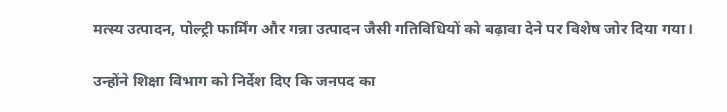मत्स्य उत्पादन, पोल्ट्री फार्मिंग और गन्ना उत्पादन जैसी गतिविधियों को बढ़ावा देने पर विशेष जोर दिया गया।

उन्होंने शिक्षा विभाग को निर्देश दिए कि जनपद का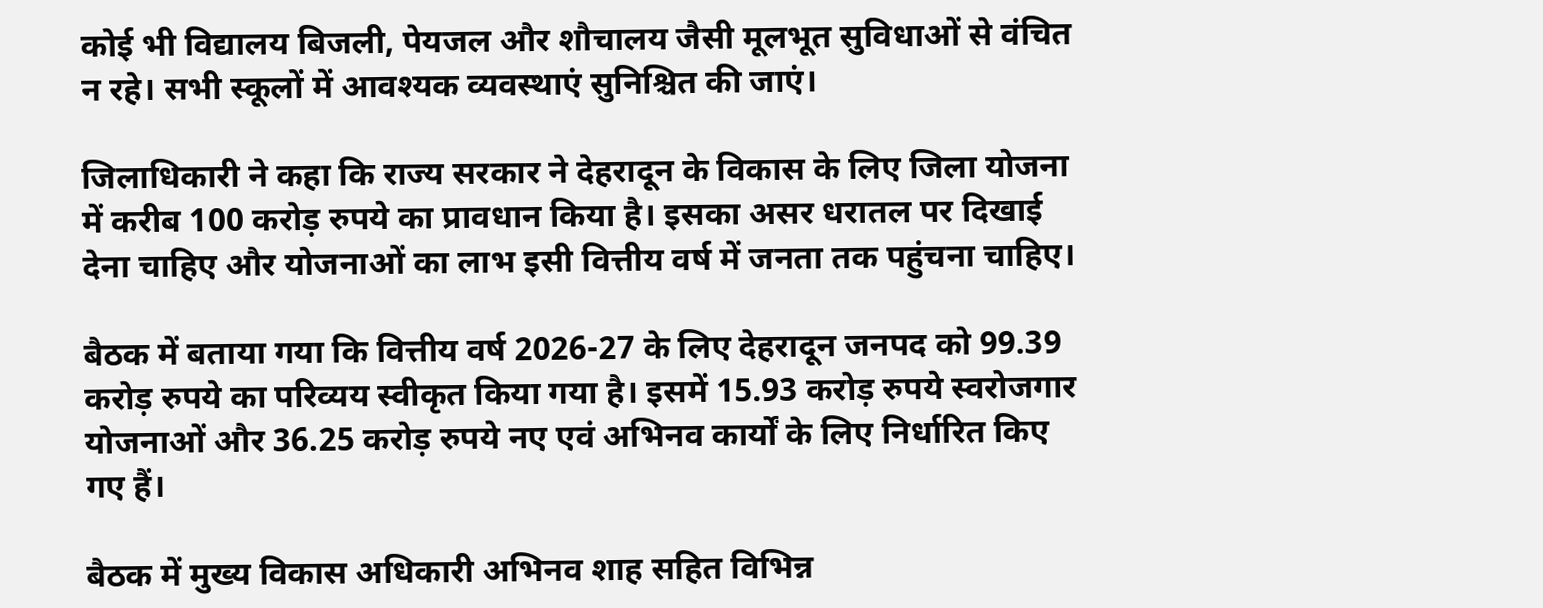कोई भी विद्यालय बिजली, पेयजल और शौचालय जैसी मूलभूत सुविधाओं से वंचित न रहे। सभी स्कूलों में आवश्यक व्यवस्थाएं सुनिश्चित की जाएं।

जिलाधिकारी ने कहा कि राज्य सरकार ने देहरादून के विकास के लिए जिला योजना में करीब 100 करोड़ रुपये का प्रावधान किया है। इसका असर धरातल पर दिखाई देना चाहिए और योजनाओं का लाभ इसी वित्तीय वर्ष में जनता तक पहुंचना चाहिए।

बैठक में बताया गया कि वित्तीय वर्ष 2026-27 के लिए देहरादून जनपद को 99.39 करोड़ रुपये का परिव्यय स्वीकृत किया गया है। इसमें 15.93 करोड़ रुपये स्वरोजगार योजनाओं और 36.25 करोड़ रुपये नए एवं अभिनव कार्यों के लिए निर्धारित किए गए हैं।

बैठक में मुख्य विकास अधिकारी अभिनव शाह सहित विभिन्न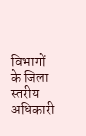विभागों के जिला स्तरीय अधिकारी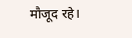मौजूद रहे।